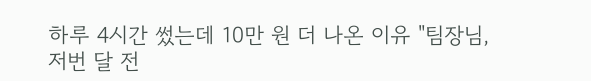하루 4시간 썼는데 10만 원 더 나온 이유 "팀장님, 저번 달 전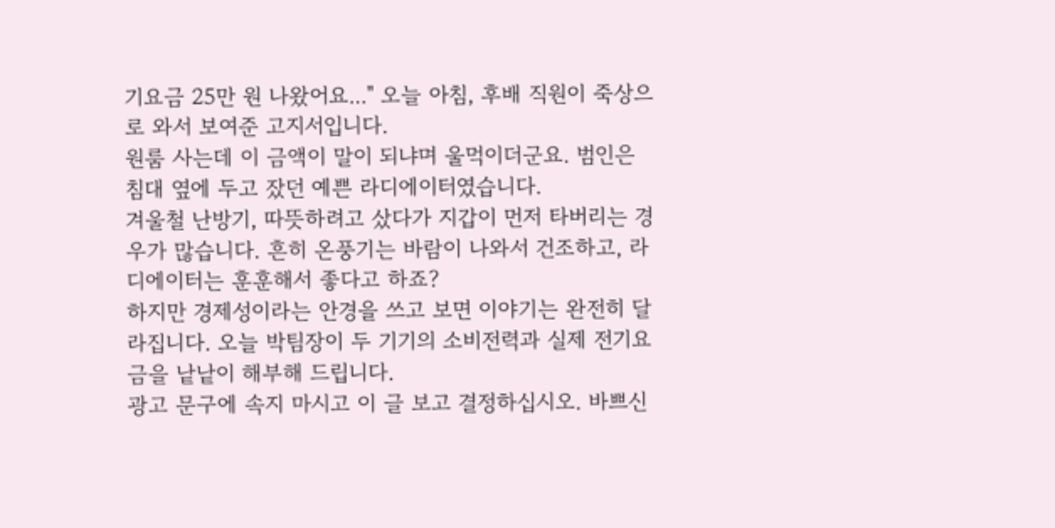기요금 25만 원 나왔어요..." 오늘 아침, 후배 직원이 죽상으로 와서 보여준 고지서입니다.
원룸 사는데 이 금액이 말이 되냐며 울먹이더군요. 범인은 침대 옆에 두고 잤던 예쁜 라디에이터였습니다.
겨울철 난방기, 따뜻하려고 샀다가 지갑이 먼저 타버리는 경우가 많습니다. 흔히 온풍기는 바람이 나와서 건조하고, 라디에이터는 훈훈해서 좋다고 하죠?
하지만 경제성이라는 안경을 쓰고 보면 이야기는 완전히 달라집니다. 오늘 박팀장이 두 기기의 소비전력과 실제 전기요금을 낱낱이 해부해 드립니다.
광고 문구에 속지 마시고 이 글 보고 결정하십시오. 바쁘신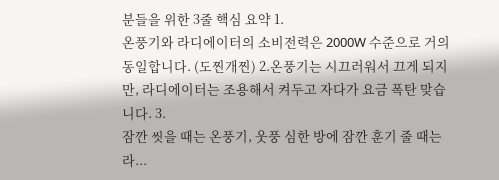분들을 위한 3줄 핵심 요약 1.
온풍기와 라디에이터의 소비전력은 2000W 수준으로 거의 동일합니다. (도찐개찐) 2.온풍기는 시끄러워서 끄게 되지만, 라디에이터는 조용해서 켜두고 자다가 요금 폭탄 맞습니다. 3.
잠깐 씻을 때는 온풍기, 웃풍 심한 방에 잠깐 훈기 줄 때는 라...